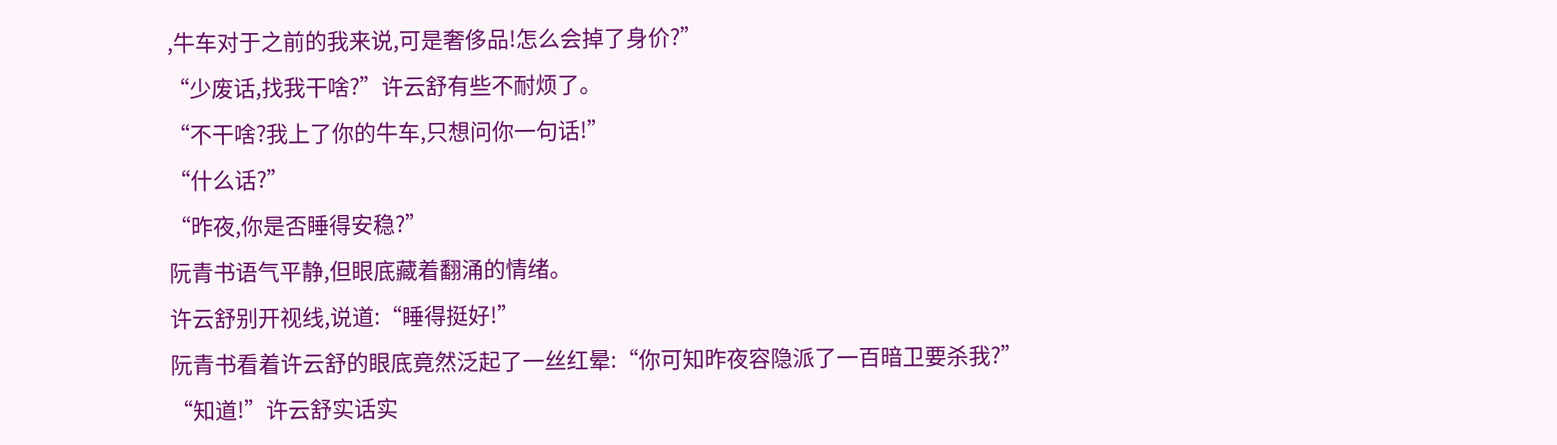,牛车对于之前的我来说,可是奢侈品!怎么会掉了身价?”
“少废话,找我干啥?”许云舒有些不耐烦了。
“不干啥?我上了你的牛车,只想问你一句话!”
“什么话?”
“昨夜,你是否睡得安稳?”
阮青书语气平静,但眼底藏着翻涌的情绪。
许云舒别开视线,说道:“睡得挺好!”
阮青书看着许云舒的眼底竟然泛起了一丝红晕:“你可知昨夜容隐派了一百暗卫要杀我?”
“知道!”许云舒实话实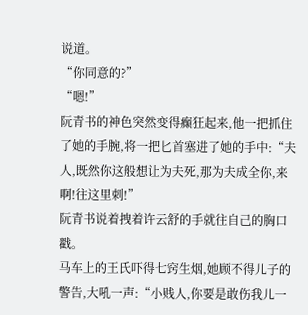说道。
“你同意的?”
“嗯!”
阮青书的神色突然变得癫狂起来,他一把抓住了她的手腕,将一把匕首塞进了她的手中:“夫人,既然你这般想让为夫死,那为夫成全你,来啊!往这里刺!”
阮青书说着拽着许云舒的手就往自己的胸口戳。
马车上的王氏吓得七窍生烟,她顾不得儿子的警告,大吼一声:“小贱人,你要是敢伤我儿一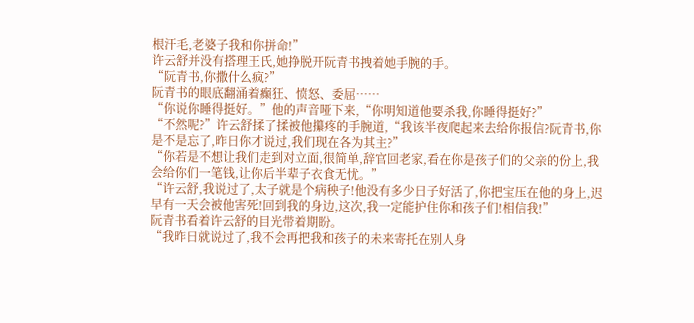根汗毛,老婆子我和你拼命!”
许云舒并没有搭理王氏,她挣脱开阮青书拽着她手腕的手。
“阮青书,你撒什么疯?”
阮青书的眼底翻涌着癫狂、愤怒、委屈……
“你说你睡得挺好。”他的声音哑下来,“你明知道他要杀我,你睡得挺好?”
“不然呢?”许云舒揉了揉被他攥疼的手腕道,“我该半夜爬起来去给你报信?阮青书,你是不是忘了,昨日你才说过,我们现在各为其主?”
“你若是不想让我们走到对立面,很简单,辞官回老家,看在你是孩子们的父亲的份上,我会给你们一笔钱,让你后半辈子衣食无忧。”
“许云舒,我说过了,太子就是个病秧子!他没有多少日子好活了,你把宝压在他的身上,迟早有一天会被他害死!回到我的身边,这次,我一定能护住你和孩子们!相信我!”
阮青书看着许云舒的目光带着期盼。
“我昨日就说过了,我不会再把我和孩子的未来寄托在别人身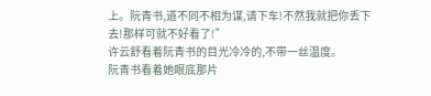上。阮青书,道不同不相为谋,请下车!不然我就把你丢下去!那样可就不好看了!”
许云舒看着阮青书的目光冷冷的,不带一丝温度。
阮青书看着她眼底那片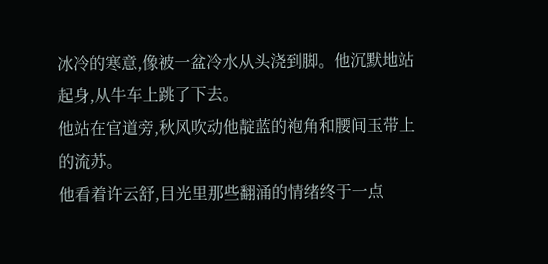冰冷的寒意,像被一盆冷水从头浇到脚。他沉默地站起身,从牛车上跳了下去。
他站在官道旁,秋风吹动他靛蓝的袍角和腰间玉带上的流苏。
他看着许云舒,目光里那些翻涌的情绪终于一点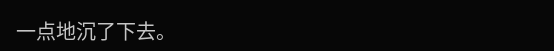一点地沉了下去。